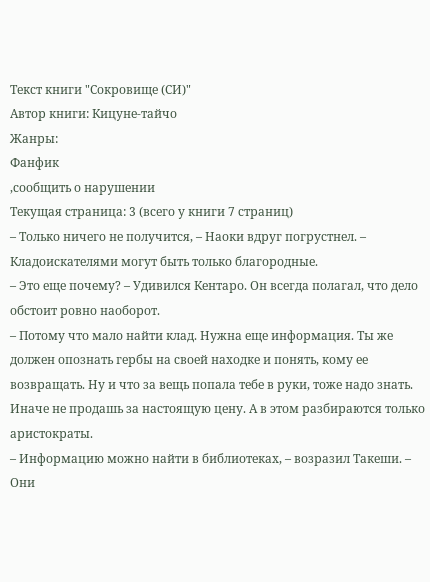Текст книги "Сокровище (СИ)"
Автор книги: Кицуне-тайчо
Жанры:
Фанфик
,сообщить о нарушении
Текущая страница: 3 (всего у книги 7 страниц)
– Только ничего не получится, – Наоки вдруг погрустнел. – Кладоискателями могут быть только благородные.
– Это еще почему? – Удивился Кентаро. Он всегда полагал, что дело обстоит ровно наоборот.
– Потому что мало найти клад. Нужна еще информация. Ты же должен опознать гербы на своей находке и понять, кому ее возвращать. Ну и что за вещь попала тебе в руки, тоже надо знать. Иначе не продашь за настоящую цену. А в этом разбираются только аристократы.
– Информацию можно найти в библиотеках, – возразил Такеши. – Они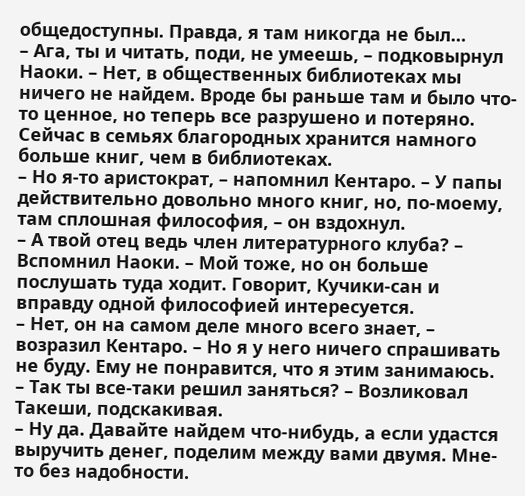общедоступны. Правда, я там никогда не был…
– Ага, ты и читать, поди, не умеешь, – подковырнул Наоки. – Нет, в общественных библиотеках мы ничего не найдем. Вроде бы раньше там и было что-то ценное, но теперь все разрушено и потеряно. Сейчас в семьях благородных хранится намного больше книг, чем в библиотеках.
– Но я-то аристократ, – напомнил Кентаро. – У папы действительно довольно много книг, но, по-моему, там сплошная философия, – он вздохнул.
– А твой отец ведь член литературного клуба? – Вспомнил Наоки. – Мой тоже, но он больше послушать туда ходит. Говорит, Кучики-сан и вправду одной философией интересуется.
– Нет, он на самом деле много всего знает, – возразил Кентаро. – Но я у него ничего спрашивать не буду. Ему не понравится, что я этим занимаюсь.
– Так ты все-таки решил заняться? – Возликовал Такеши, подскакивая.
– Ну да. Давайте найдем что-нибудь, а если удастся выручить денег, поделим между вами двумя. Мне-то без надобности.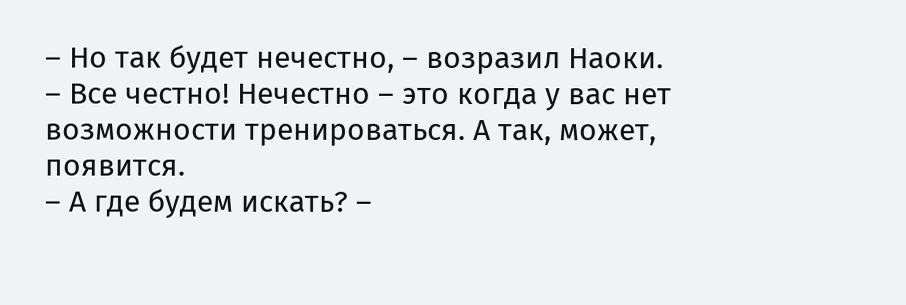– Но так будет нечестно, – возразил Наоки.
– Все честно! Нечестно – это когда у вас нет возможности тренироваться. А так, может, появится.
– А где будем искать? –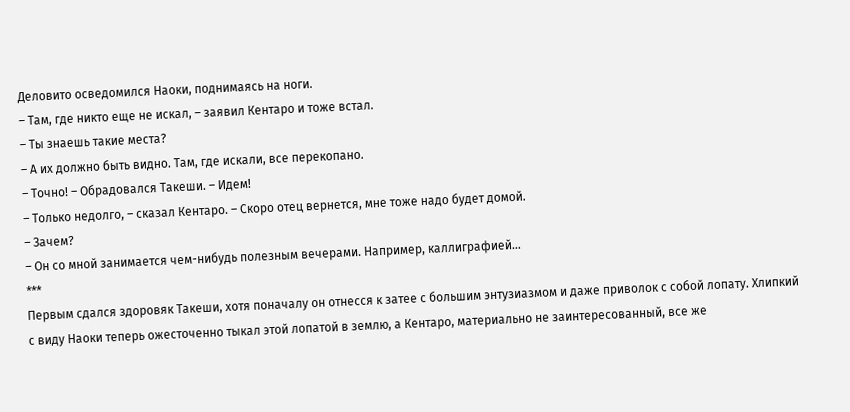Деловито осведомился Наоки, поднимаясь на ноги.
– Там, где никто еще не искал, – заявил Кентаро и тоже встал.
– Ты знаешь такие места?
– А их должно быть видно. Там, где искали, все перекопано.
– Точно! – Обрадовался Такеши. – Идем!
– Только недолго, – сказал Кентаро. – Скоро отец вернется, мне тоже надо будет домой.
– Зачем?
– Он со мной занимается чем-нибудь полезным вечерами. Например, каллиграфией…
***
Первым сдался здоровяк Такеши, хотя поначалу он отнесся к затее с большим энтузиазмом и даже приволок с собой лопату. Хлипкий с виду Наоки теперь ожесточенно тыкал этой лопатой в землю, а Кентаро, материально не заинтересованный, все же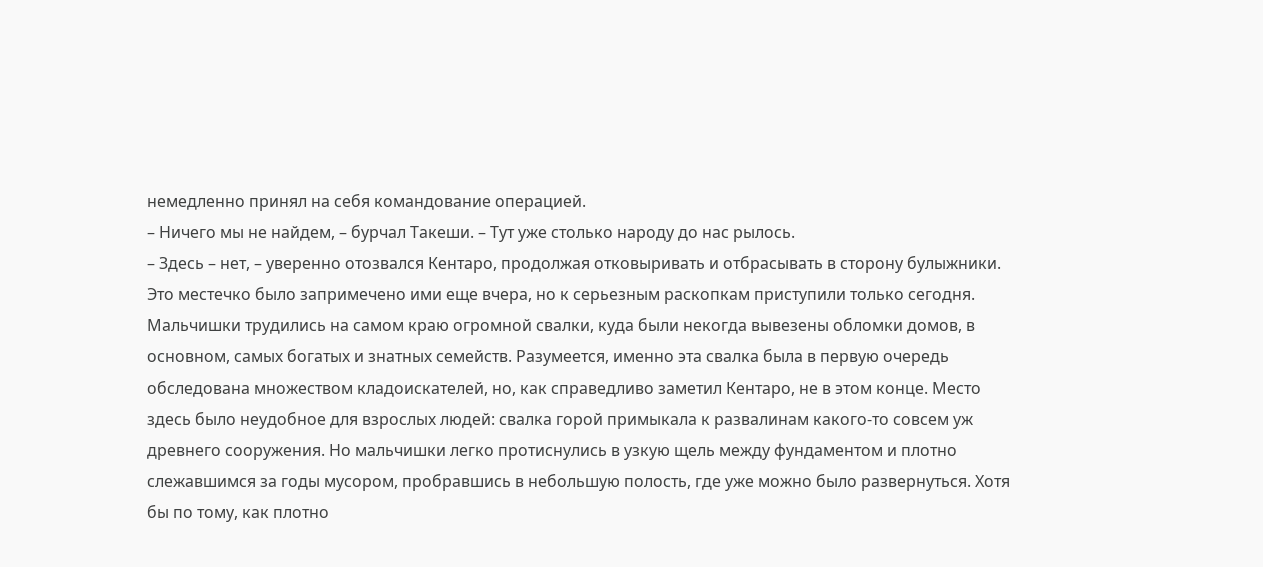немедленно принял на себя командование операцией.
– Ничего мы не найдем, – бурчал Такеши. – Тут уже столько народу до нас рылось.
– Здесь – нет, – уверенно отозвался Кентаро, продолжая отковыривать и отбрасывать в сторону булыжники.
Это местечко было запримечено ими еще вчера, но к серьезным раскопкам приступили только сегодня. Мальчишки трудились на самом краю огромной свалки, куда были некогда вывезены обломки домов, в основном, самых богатых и знатных семейств. Разумеется, именно эта свалка была в первую очередь обследована множеством кладоискателей, но, как справедливо заметил Кентаро, не в этом конце. Место здесь было неудобное для взрослых людей: свалка горой примыкала к развалинам какого-то совсем уж древнего сооружения. Но мальчишки легко протиснулись в узкую щель между фундаментом и плотно слежавшимся за годы мусором, пробравшись в небольшую полость, где уже можно было развернуться. Хотя бы по тому, как плотно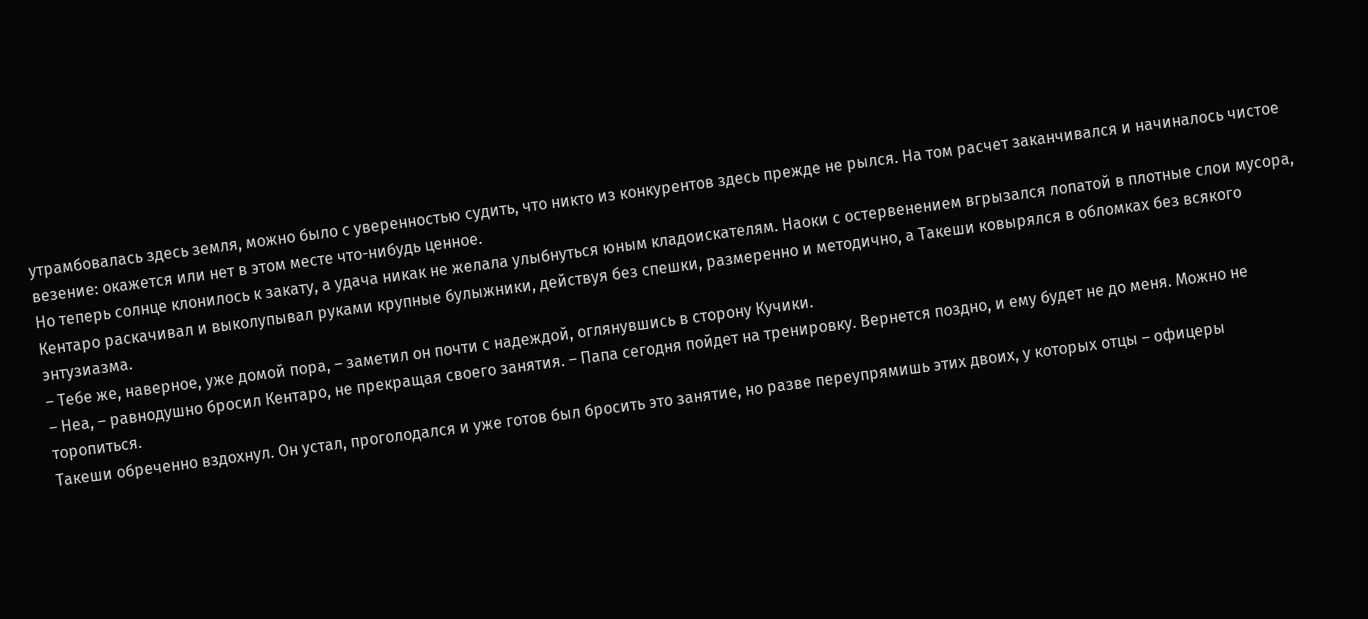утрамбовалась здесь земля, можно было с уверенностью судить, что никто из конкурентов здесь прежде не рылся. На том расчет заканчивался и начиналось чистое везение: окажется или нет в этом месте что-нибудь ценное.
Но теперь солнце клонилось к закату, а удача никак не желала улыбнуться юным кладоискателям. Наоки с остервенением вгрызался лопатой в плотные слои мусора, Кентаро раскачивал и выколупывал руками крупные булыжники, действуя без спешки, размеренно и методично, а Такеши ковырялся в обломках без всякого энтузиазма.
– Тебе же, наверное, уже домой пора, – заметил он почти с надеждой, оглянувшись в сторону Кучики.
– Неа, – равнодушно бросил Кентаро, не прекращая своего занятия. – Папа сегодня пойдет на тренировку. Вернется поздно, и ему будет не до меня. Можно не торопиться.
Такеши обреченно вздохнул. Он устал, проголодался и уже готов был бросить это занятие, но разве переупрямишь этих двоих, у которых отцы – офицеры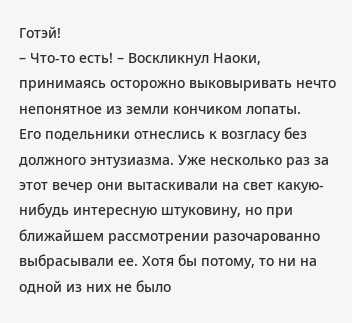Готэй!
– Что-то есть! – Воскликнул Наоки, принимаясь осторожно выковыривать нечто непонятное из земли кончиком лопаты.
Его подельники отнеслись к возгласу без должного энтузиазма. Уже несколько раз за этот вечер они вытаскивали на свет какую-нибудь интересную штуковину, но при ближайшем рассмотрении разочарованно выбрасывали ее. Хотя бы потому, то ни на одной из них не было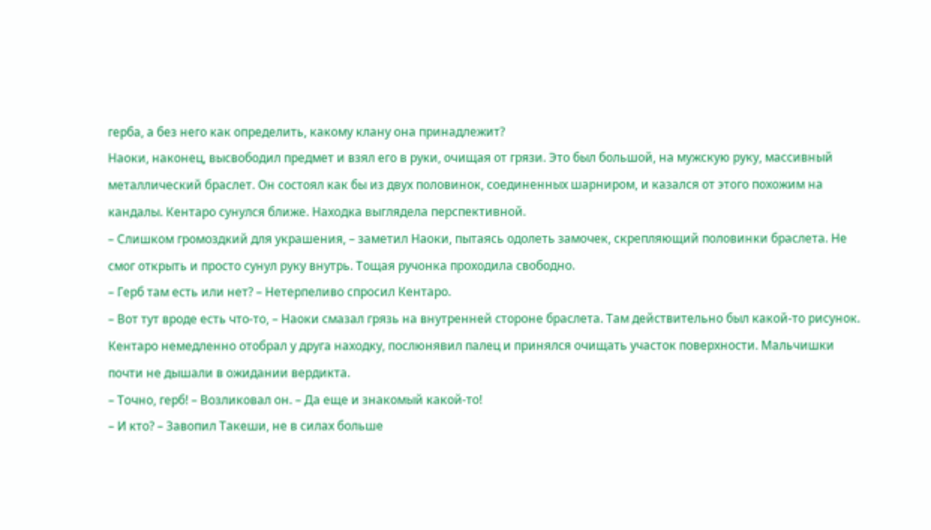герба, а без него как определить, какому клану она принадлежит?
Наоки, наконец, высвободил предмет и взял его в руки, очищая от грязи. Это был большой, на мужскую руку, массивный металлический браслет. Он состоял как бы из двух половинок, соединенных шарниром, и казался от этого похожим на кандалы. Кентаро сунулся ближе. Находка выглядела перспективной.
– Слишком громоздкий для украшения, – заметил Наоки, пытаясь одолеть замочек, скрепляющий половинки браслета. Не смог открыть и просто сунул руку внутрь. Тощая ручонка проходила свободно.
– Герб там есть или нет? – Нетерпеливо спросил Кентаро.
– Вот тут вроде есть что-то, – Наоки смазал грязь на внутренней стороне браслета. Там действительно был какой-то рисунок. Кентаро немедленно отобрал у друга находку, послюнявил палец и принялся очищать участок поверхности. Мальчишки почти не дышали в ожидании вердикта.
– Точно, герб! – Возликовал он. – Да еще и знакомый какой-то!
– И кто? – Завопил Такеши, не в силах больше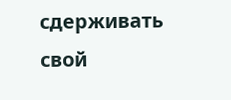сдерживать свой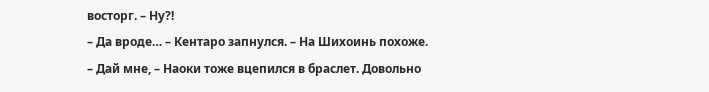восторг. – Ну?!
– Да вроде… – Кентаро запнулся. – На Шихоинь похоже.
– Дай мне, – Наоки тоже вцепился в браслет. Довольно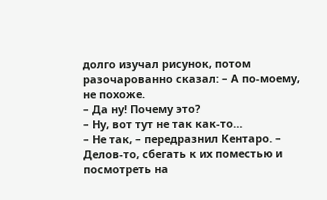долго изучал рисунок, потом разочарованно сказал: – А по-моему, не похоже.
– Да ну! Почему это?
– Ну, вот тут не так как-то…
– Не так, – передразнил Кентаро. – Делов-то, сбегать к их поместью и посмотреть на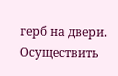герб на двери.
Осуществить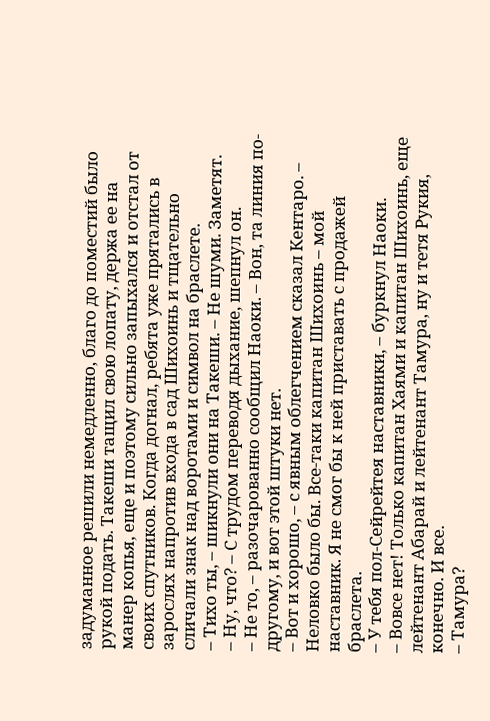задуманное решили немедленно, благо до поместий было рукой подать. Такеши тащил свою лопату, держа ее на манер копья, еще и поэтому сильно запыхался и отстал от своих спутников. Когда догнал, ребята уже прятались в зарослях напротив входа в сад Шихоинь и тщательно сличали знак над воротами и символ на браслете.
– Тихо ты, – шикнули они на Такеши. – Не шуми. Заметят.
– Ну, что? – С трудом переводя дыхание, шепнул он.
– Не то, – разочарованно сообщил Наоки. – Вон, та линия по-другому, и вот этой штуки нет.
– Вот и хорошо, – с явным облегчением сказал Кентаро. – Неловко было бы. Все-таки капитан Шихоинь – мой наставник. Я не смог бы к ней приставать с продажей браслета.
– У тебя пол-Сейрейтея наставники, – буркнул Наоки.
– Вовсе нет! Только капитан Хаями и капитан Шихоинь, еще лейтенант Абарай и лейтенант Тамура, ну и тетя Рукия, конечно. И все.
– Тамура?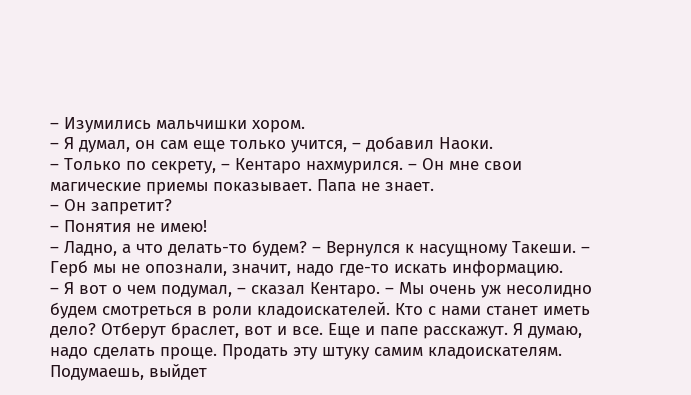– Изумились мальчишки хором.
– Я думал, он сам еще только учится, – добавил Наоки.
– Только по секрету, – Кентаро нахмурился. – Он мне свои магические приемы показывает. Папа не знает.
– Он запретит?
– Понятия не имею!
– Ладно, а что делать-то будем? – Вернулся к насущному Такеши. – Герб мы не опознали, значит, надо где-то искать информацию.
– Я вот о чем подумал, – сказал Кентаро. – Мы очень уж несолидно будем смотреться в роли кладоискателей. Кто с нами станет иметь дело? Отберут браслет, вот и все. Еще и папе расскажут. Я думаю, надо сделать проще. Продать эту штуку самим кладоискателям. Подумаешь, выйдет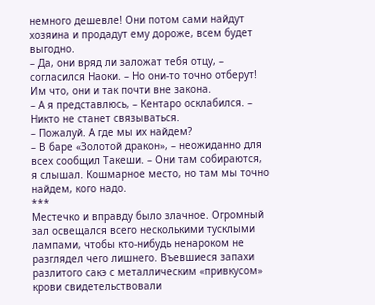немного дешевле! Они потом сами найдут хозяина и продадут ему дороже, всем будет выгодно.
– Да, они вряд ли заложат тебя отцу, – согласился Наоки. – Но они-то точно отберут! Им что, они и так почти вне закона.
– А я представлюсь, – Кентаро осклабился. – Никто не станет связываться.
– Пожалуй. А где мы их найдем?
– В баре «Золотой дракон», – неожиданно для всех сообщил Такеши. – Они там собираются, я слышал. Кошмарное место, но там мы точно найдем, кого надо.
***
Местечко и вправду было злачное. Огромный зал освещался всего несколькими тусклыми лампами, чтобы кто-нибудь ненароком не разглядел чего лишнего. Въевшиеся запахи разлитого сакэ с металлическим «привкусом» крови свидетельствовали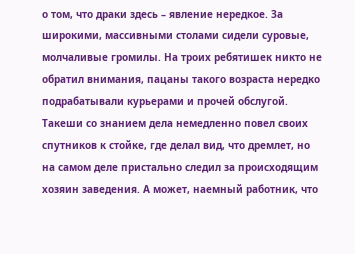о том, что драки здесь – явление нередкое. За широкими, массивными столами сидели суровые, молчаливые громилы. На троих ребятишек никто не обратил внимания, пацаны такого возраста нередко подрабатывали курьерами и прочей обслугой.
Такеши со знанием дела немедленно повел своих спутников к стойке, где делал вид, что дремлет, но на самом деле пристально следил за происходящим хозяин заведения. А может, наемный работник, что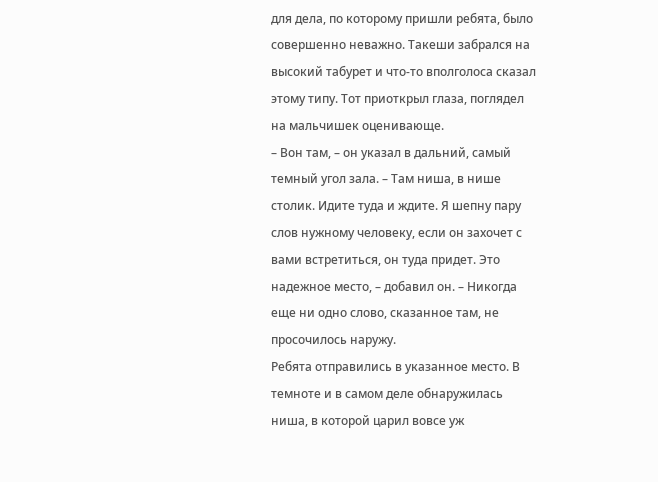для дела, по которому пришли ребята, было совершенно неважно. Такеши забрался на высокий табурет и что-то вполголоса сказал этому типу. Тот приоткрыл глаза, поглядел на мальчишек оценивающе.
– Вон там, – он указал в дальний, самый темный угол зала. – Там ниша, в нише столик. Идите туда и ждите. Я шепну пару слов нужному человеку, если он захочет с вами встретиться, он туда придет. Это надежное место, – добавил он. – Никогда еще ни одно слово, сказанное там, не просочилось наружу.
Ребята отправились в указанное место. В темноте и в самом деле обнаружилась ниша, в которой царил вовсе уж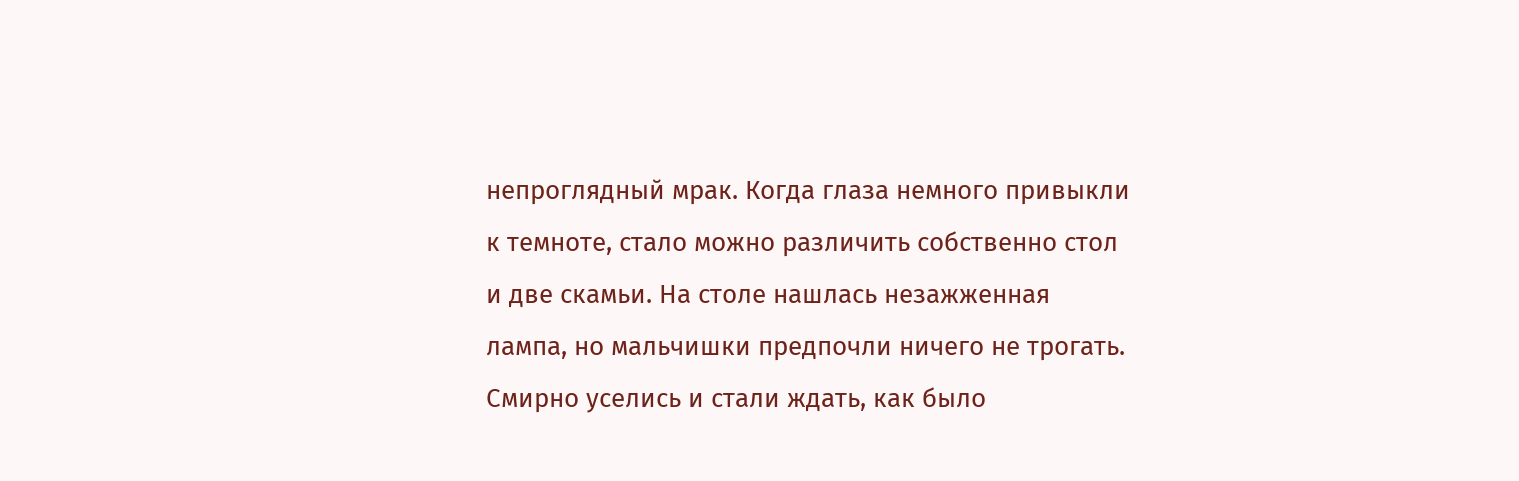непроглядный мрак. Когда глаза немного привыкли к темноте, стало можно различить собственно стол и две скамьи. На столе нашлась незажженная лампа, но мальчишки предпочли ничего не трогать. Смирно уселись и стали ждать, как было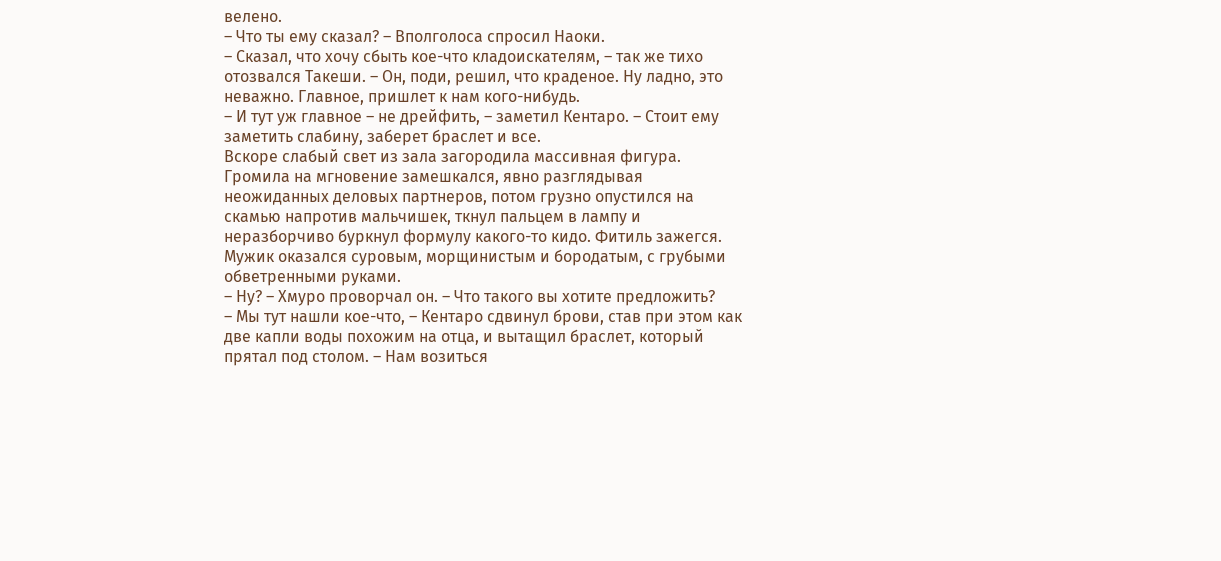велено.
– Что ты ему сказал? – Вполголоса спросил Наоки.
– Сказал, что хочу сбыть кое-что кладоискателям, – так же тихо отозвался Такеши. – Он, поди, решил, что краденое. Ну ладно, это неважно. Главное, пришлет к нам кого-нибудь.
– И тут уж главное – не дрейфить, – заметил Кентаро. – Стоит ему заметить слабину, заберет браслет и все.
Вскоре слабый свет из зала загородила массивная фигура. Громила на мгновение замешкался, явно разглядывая неожиданных деловых партнеров, потом грузно опустился на скамью напротив мальчишек, ткнул пальцем в лампу и неразборчиво буркнул формулу какого-то кидо. Фитиль зажегся. Мужик оказался суровым, морщинистым и бородатым, с грубыми обветренными руками.
– Ну? – Хмуро проворчал он. – Что такого вы хотите предложить?
– Мы тут нашли кое-что, – Кентаро сдвинул брови, став при этом как две капли воды похожим на отца, и вытащил браслет, который прятал под столом. – Нам возиться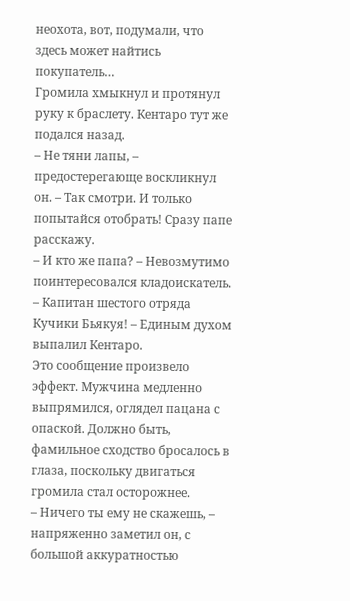неохота, вот, подумали, что здесь может найтись покупатель…
Громила хмыкнул и протянул руку к браслету. Кентаро тут же подался назад.
– Не тяни лапы, – предостерегающе воскликнул он. – Так смотри. И только попытайся отобрать! Сразу папе расскажу.
– И кто же папа? – Невозмутимо поинтересовался кладоискатель.
– Капитан шестого отряда Кучики Бьякуя! – Единым духом выпалил Кентаро.
Это сообщение произвело эффект. Мужчина медленно выпрямился, оглядел пацана с опаской. Должно быть, фамильное сходство бросалось в глаза, поскольку двигаться громила стал осторожнее.
– Ничего ты ему не скажешь, – напряженно заметил он, с большой аккуратностью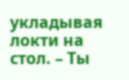укладывая локти на стол. – Ты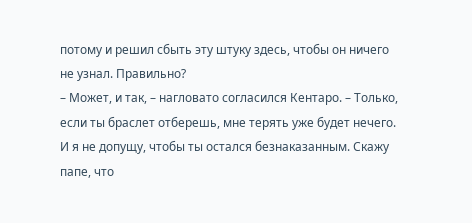потому и решил сбыть эту штуку здесь, чтобы он ничего не узнал. Правильно?
– Может, и так, – нагловато согласился Кентаро. – Только, если ты браслет отберешь, мне терять уже будет нечего. И я не допущу, чтобы ты остался безнаказанным. Скажу папе, что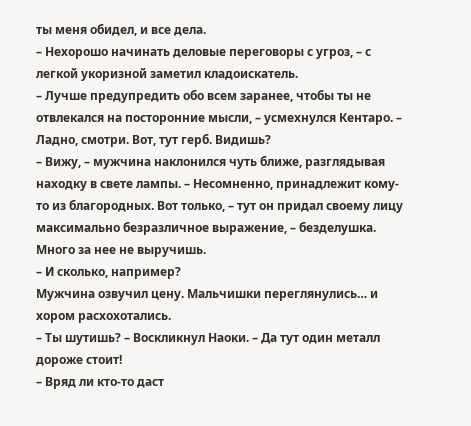ты меня обидел, и все дела.
– Нехорошо начинать деловые переговоры с угроз, – с легкой укоризной заметил кладоискатель.
– Лучше предупредить обо всем заранее, чтобы ты не отвлекался на посторонние мысли, – усмехнулся Кентаро. – Ладно, смотри. Вот, тут герб. Видишь?
– Вижу, – мужчина наклонился чуть ближе, разглядывая находку в свете лампы. – Несомненно, принадлежит кому-то из благородных. Вот только, – тут он придал своему лицу максимально безразличное выражение, – безделушка. Много за нее не выручишь.
– И сколько, например?
Мужчина озвучил цену. Мальчишки переглянулись… и хором расхохотались.
– Ты шутишь? – Воскликнул Наоки. – Да тут один металл дороже стоит!
– Вряд ли кто-то даст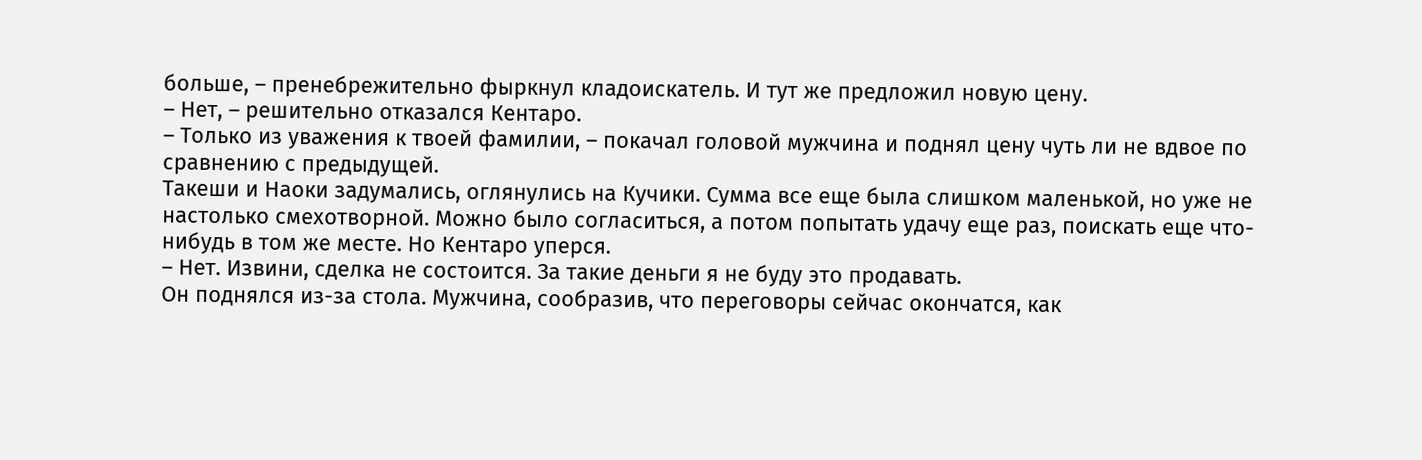больше, – пренебрежительно фыркнул кладоискатель. И тут же предложил новую цену.
– Нет, – решительно отказался Кентаро.
– Только из уважения к твоей фамилии, – покачал головой мужчина и поднял цену чуть ли не вдвое по сравнению с предыдущей.
Такеши и Наоки задумались, оглянулись на Кучики. Сумма все еще была слишком маленькой, но уже не настолько смехотворной. Можно было согласиться, а потом попытать удачу еще раз, поискать еще что-нибудь в том же месте. Но Кентаро уперся.
– Нет. Извини, сделка не состоится. За такие деньги я не буду это продавать.
Он поднялся из-за стола. Мужчина, сообразив, что переговоры сейчас окончатся, как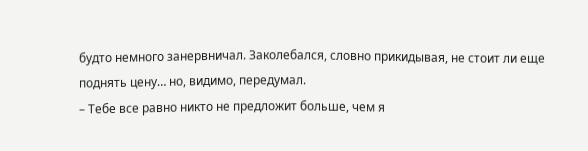будто немного занервничал. Заколебался, словно прикидывая, не стоит ли еще поднять цену… но, видимо, передумал.
– Тебе все равно никто не предложит больше, чем я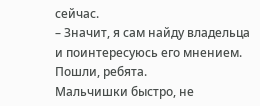сейчас.
– Значит, я сам найду владельца и поинтересуюсь его мнением. Пошли, ребята.
Мальчишки быстро, не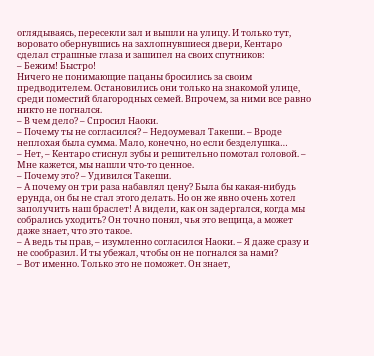оглядываясь, пересекли зал и вышли на улицу. И только тут, воровато обернувшись на захлопнувшиеся двери, Кентаро сделал страшные глаза и зашипел на своих спутников:
– Бежим! Быстро!
Ничего не понимающие пацаны бросились за своим предводителем. Остановились они только на знакомой улице, среди поместий благородных семей. Впрочем, за ними все равно никто не погнался.
– В чем дело? – Спросил Наоки.
– Почему ты не согласился? – Недоумевал Такеши. – Вроде неплохая была сумма. Мало, конечно, но если безделушка…
– Нет, – Кентаро стиснул зубы и решительно помотал головой. – Мне кажется, мы нашли что-то ценное.
– Почему это? – Удивился Такеши.
– А почему он три раза набавлял цену? Была бы какая-нибудь ерунда, он бы не стал этого делать. Но он же явно очень хотел заполучить наш браслет! А видели, как он задергался, когда мы собрались уходить? Он точно понял, чья это вещица, а может даже знает, что это такое.
– А ведь ты прав, – изумленно согласился Наоки. – Я даже сразу и не сообразил. И ты убежал, чтобы он не погнался за нами?
– Вот именно. Только это не поможет. Он знает,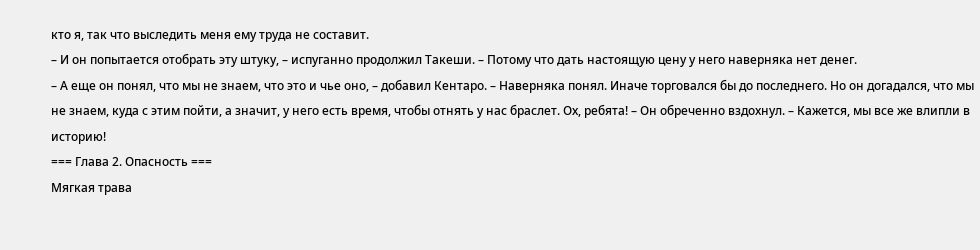кто я, так что выследить меня ему труда не составит.
– И он попытается отобрать эту штуку, – испуганно продолжил Такеши. – Потому что дать настоящую цену у него наверняка нет денег.
– А еще он понял, что мы не знаем, что это и чье оно, – добавил Кентаро. – Наверняка понял. Иначе торговался бы до последнего. Но он догадался, что мы не знаем, куда с этим пойти, а значит, у него есть время, чтобы отнять у нас браслет. Ох, ребята! – Он обреченно вздохнул. – Кажется, мы все же влипли в историю!
=== Глава 2. Опасность ===
Мягкая трава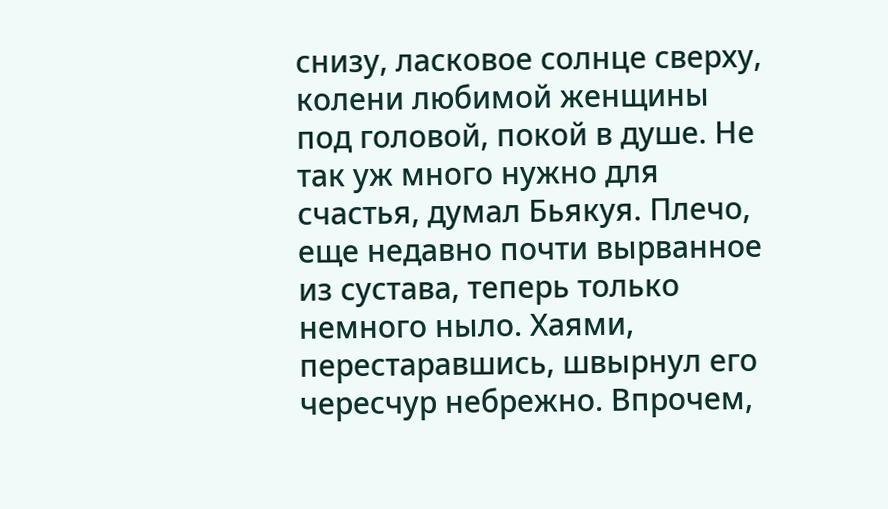снизу, ласковое солнце сверху, колени любимой женщины под головой, покой в душе. Не так уж много нужно для счастья, думал Бьякуя. Плечо, еще недавно почти вырванное из сустава, теперь только немного ныло. Хаями, перестаравшись, швырнул его чересчур небрежно. Впрочем,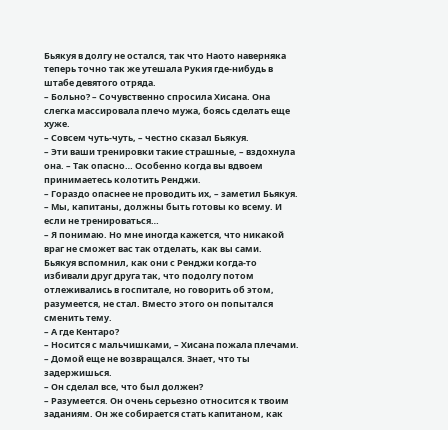Бьякуя в долгу не остался, так что Наото наверняка теперь точно так же утешала Рукия где-нибудь в штабе девятого отряда.
– Больно? – Сочувственно спросила Хисана. Она слегка массировала плечо мужа, боясь сделать еще хуже.
– Совсем чуть-чуть, – честно сказал Бьякуя.
– Эти ваши тренировки такие страшные, – вздохнула она. – Так опасно… Особенно когда вы вдвоем принимаетесь колотить Ренджи.
– Гораздо опаснее не проводить их, – заметил Бьякуя. – Мы, капитаны, должны быть готовы ко всему. И если не тренироваться…
– Я понимаю. Но мне иногда кажется, что никакой враг не сможет вас так отделать, как вы сами.
Бьякуя вспомнил, как они с Ренджи когда-то избивали друг друга так, что подолгу потом отлеживались в госпитале, но говорить об этом, разумеется, не стал. Вместо этого он попытался сменить тему.
– А где Кентаро?
– Носится с мальчишками, – Хисана пожала плечами. – Домой еще не возвращался. Знает, что ты задержишься.
– Он сделал все, что был должен?
– Разумеется. Он очень серьезно относится к твоим заданиям. Он же собирается стать капитаном, как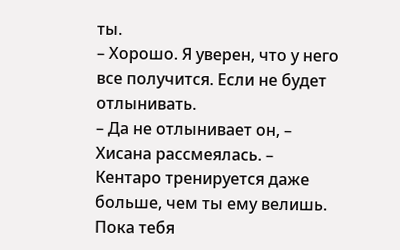ты.
– Хорошо. Я уверен, что у него все получится. Если не будет отлынивать.
– Да не отлынивает он, – Хисана рассмеялась. – Кентаро тренируется даже больше, чем ты ему велишь. Пока тебя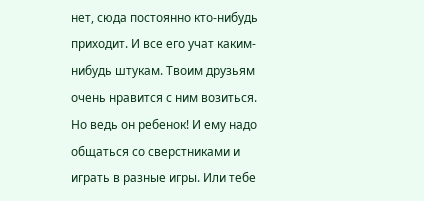нет, сюда постоянно кто-нибудь приходит. И все его учат каким-нибудь штукам. Твоим друзьям очень нравится с ним возиться. Но ведь он ребенок! И ему надо общаться со сверстниками и играть в разные игры. Или тебе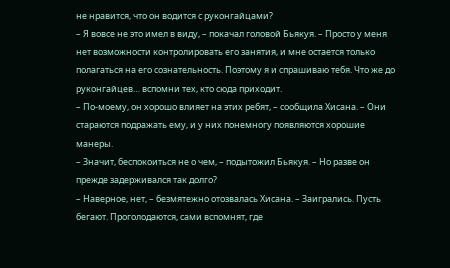не нравится, что он водится с руконгайцами?
– Я вовсе не это имел в виду, – покачал головой Бьякуя. – Просто у меня нет возможности контролировать его занятия, и мне остается только полагаться на его сознательность. Поэтому я и спрашиваю тебя. Что же до руконгайцев… вспомни тех, кто сюда приходит.
– По-моему, он хорошо влияет на этих ребят, – сообщила Хисана. – Они стараются подражать ему, и у них понемногу появляются хорошие манеры.
– Значит, беспокоиться не о чем, – подытожил Бьякуя. – Но разве он прежде задерживался так долго?
– Наверное, нет, – безмятежно отозвалась Хисана. – Заигрались. Пусть бегают. Проголодаются, сами вспомнят, где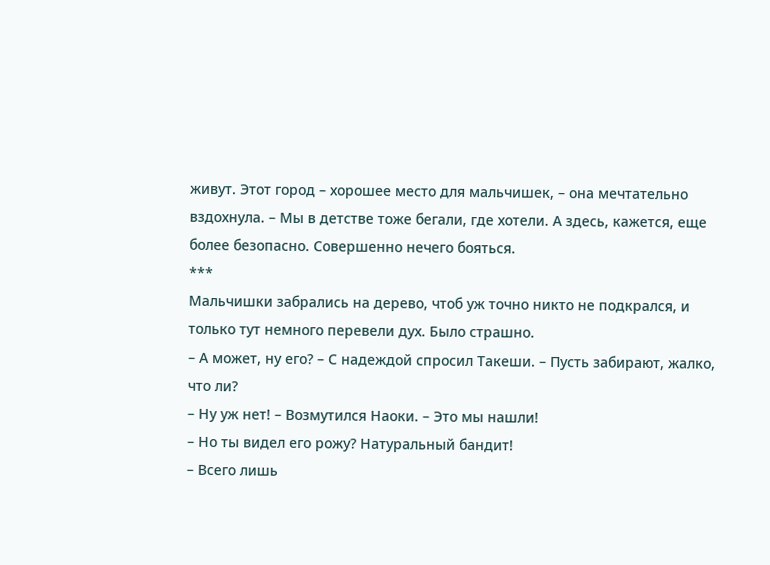живут. Этот город – хорошее место для мальчишек, – она мечтательно вздохнула. – Мы в детстве тоже бегали, где хотели. А здесь, кажется, еще более безопасно. Совершенно нечего бояться.
***
Мальчишки забрались на дерево, чтоб уж точно никто не подкрался, и только тут немного перевели дух. Было страшно.
– А может, ну его? – С надеждой спросил Такеши. – Пусть забирают, жалко, что ли?
– Ну уж нет! – Возмутился Наоки. – Это мы нашли!
– Но ты видел его рожу? Натуральный бандит!
– Всего лишь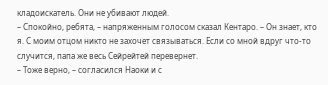кладоискатель. Они не убивают людей.
– Спокойно, ребята, – напряженным голосом сказал Кентаро. – Он знает, кто я. С моим отцом никто не захочет связываться. Если со мной вдруг что-то случится, папа же весь Сейрейтей перевернет.
– Тоже верно, – согласился Наоки и с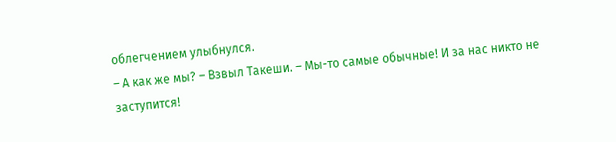облегчением улыбнулся.
– А как же мы? – Взвыл Такеши. – Мы-то самые обычные! И за нас никто не заступится!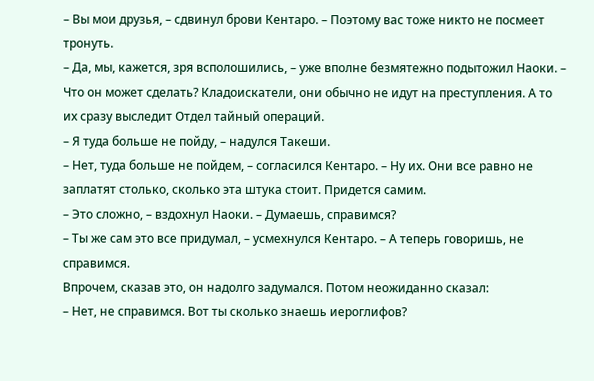– Вы мои друзья, – сдвинул брови Кентаро. – Поэтому вас тоже никто не посмеет тронуть.
– Да, мы, кажется, зря всполошились, – уже вполне безмятежно подытожил Наоки. – Что он может сделать? Кладоискатели, они обычно не идут на преступления. А то их сразу выследит Отдел тайный операций.
– Я туда больше не пойду, – надулся Такеши.
– Нет, туда больше не пойдем, – согласился Кентаро. – Ну их. Они все равно не заплатят столько, сколько эта штука стоит. Придется самим.
– Это сложно, – вздохнул Наоки. – Думаешь, справимся?
– Ты же сам это все придумал, – усмехнулся Кентаро. – А теперь говоришь, не справимся.
Впрочем, сказав это, он надолго задумался. Потом неожиданно сказал:
– Нет, не справимся. Вот ты сколько знаешь иероглифов?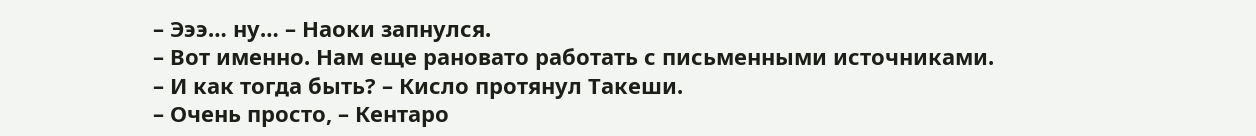– Эээ… ну… – Наоки запнулся.
– Вот именно. Нам еще рановато работать с письменными источниками.
– И как тогда быть? – Кисло протянул Такеши.
– Очень просто, – Кентаро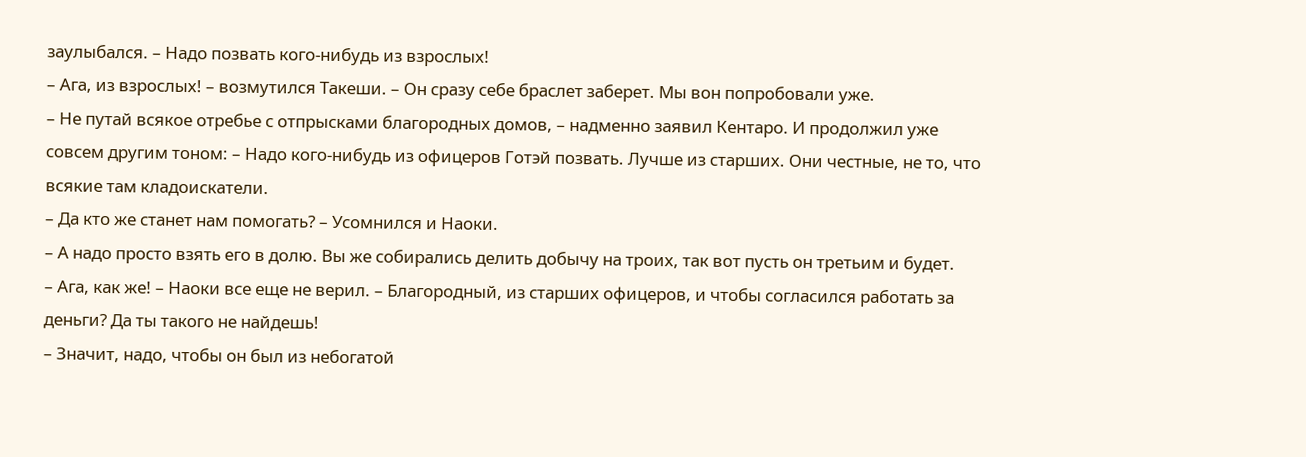заулыбался. – Надо позвать кого-нибудь из взрослых!
– Ага, из взрослых! – возмутился Такеши. – Он сразу себе браслет заберет. Мы вон попробовали уже.
– Не путай всякое отребье с отпрысками благородных домов, – надменно заявил Кентаро. И продолжил уже совсем другим тоном: – Надо кого-нибудь из офицеров Готэй позвать. Лучше из старших. Они честные, не то, что всякие там кладоискатели.
– Да кто же станет нам помогать? – Усомнился и Наоки.
– А надо просто взять его в долю. Вы же собирались делить добычу на троих, так вот пусть он третьим и будет.
– Ага, как же! – Наоки все еще не верил. – Благородный, из старших офицеров, и чтобы согласился работать за деньги? Да ты такого не найдешь!
– Значит, надо, чтобы он был из небогатой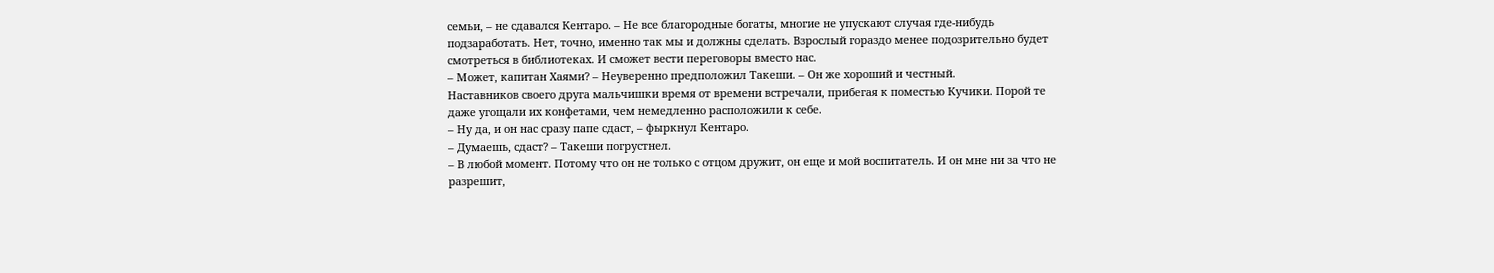семьи, – не сдавался Кентаро. – Не все благородные богаты, многие не упускают случая где-нибудь подзаработать. Нет, точно, именно так мы и должны сделать. Взрослый гораздо менее подозрительно будет смотреться в библиотеках. И сможет вести переговоры вместо нас.
– Может, капитан Хаями? – Неуверенно предположил Такеши. – Он же хороший и честный.
Наставников своего друга мальчишки время от времени встречали, прибегая к поместью Кучики. Порой те даже угощали их конфетами, чем немедленно расположили к себе.
– Ну да, и он нас сразу папе сдаст, – фыркнул Кентаро.
– Думаешь, сдаст? – Такеши погрустнел.
– В любой момент. Потому что он не только с отцом дружит, он еще и мой воспитатель. И он мне ни за что не разрешит,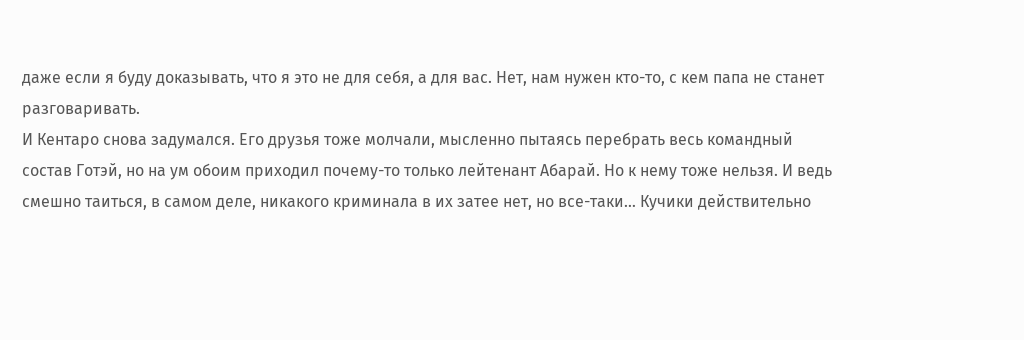даже если я буду доказывать, что я это не для себя, а для вас. Нет, нам нужен кто-то, с кем папа не станет разговаривать.
И Кентаро снова задумался. Его друзья тоже молчали, мысленно пытаясь перебрать весь командный состав Готэй, но на ум обоим приходил почему-то только лейтенант Абарай. Но к нему тоже нельзя. И ведь смешно таиться, в самом деле, никакого криминала в их затее нет, но все-таки… Кучики действительно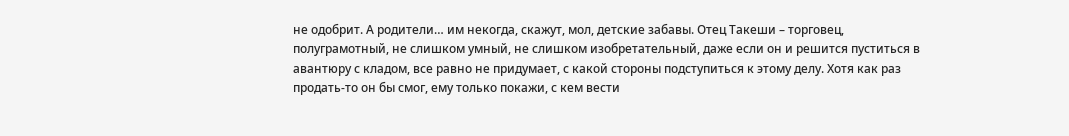не одобрит. А родители… им некогда, скажут, мол, детские забавы. Отец Такеши – торговец, полуграмотный, не слишком умный, не слишком изобретательный, даже если он и решится пуститься в авантюру с кладом, все равно не придумает, с какой стороны подступиться к этому делу. Хотя как раз продать-то он бы смог, ему только покажи, с кем вести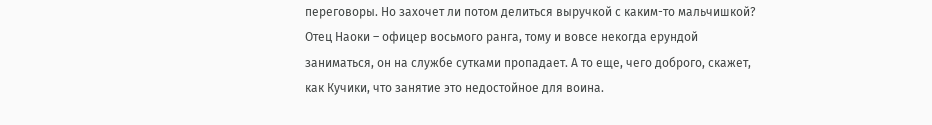переговоры. Но захочет ли потом делиться выручкой с каким-то мальчишкой? Отец Наоки – офицер восьмого ранга, тому и вовсе некогда ерундой заниматься, он на службе сутками пропадает. А то еще, чего доброго, скажет, как Кучики, что занятие это недостойное для воина.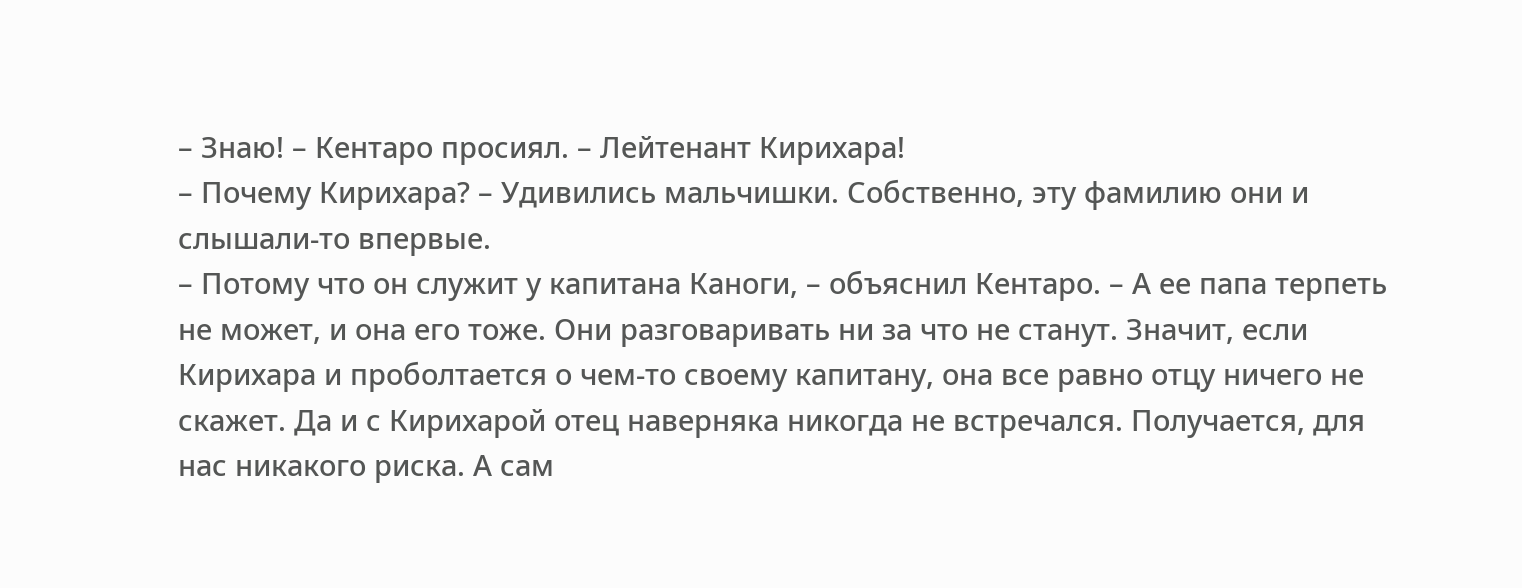– Знаю! – Кентаро просиял. – Лейтенант Кирихара!
– Почему Кирихара? – Удивились мальчишки. Собственно, эту фамилию они и слышали-то впервые.
– Потому что он служит у капитана Каноги, – объяснил Кентаро. – А ее папа терпеть не может, и она его тоже. Они разговаривать ни за что не станут. Значит, если Кирихара и проболтается о чем-то своему капитану, она все равно отцу ничего не скажет. Да и с Кирихарой отец наверняка никогда не встречался. Получается, для нас никакого риска. А сам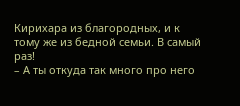Кирихара из благородных, и к тому же из бедной семьи. В самый раз!
– А ты откуда так много про него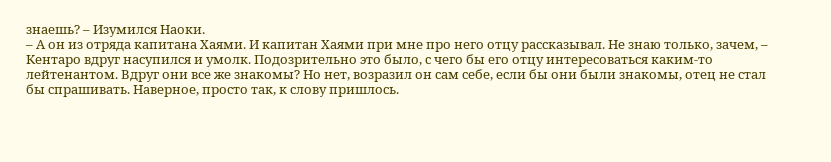знаешь? – Изумился Наоки.
– А он из отряда капитана Хаями. И капитан Хаями при мне про него отцу рассказывал. Не знаю только, зачем, – Кентаро вдруг насупился и умолк. Подозрительно это было, с чего бы его отцу интересоваться каким-то лейтенантом. Вдруг они все же знакомы? Но нет, возразил он сам себе, если бы они были знакомы, отец не стал бы спрашивать. Наверное, просто так, к слову пришлось.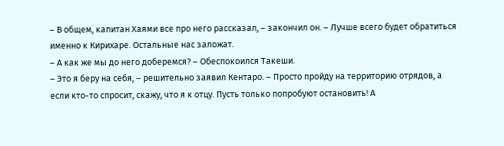– В общем, капитан Хаями все про него рассказал, – закончил он. – Лучше всего будет обратиться именно к Кирихаре. Остальные нас заложат.
– А как же мы до него доберемся? – Обеспокоился Такеши.
– Это я беру на себя, – решительно заявил Кентаро. – Просто пройду на территорию отрядов, а если кто-то спросит, скажу, что я к отцу. Пусть только попробуют остановить! А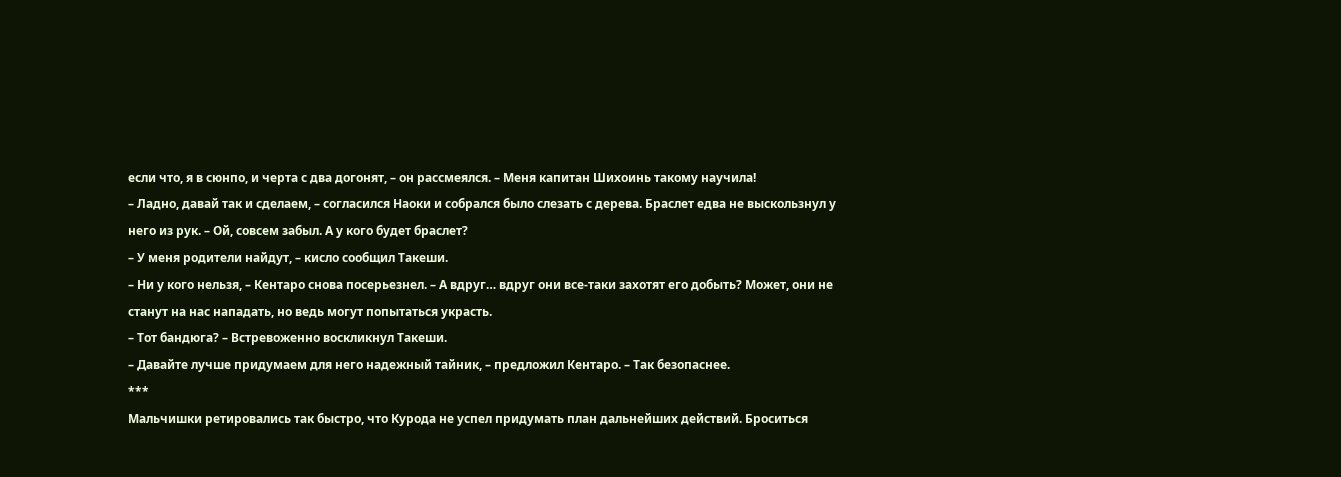если что, я в сюнпо, и черта с два догонят, – он рассмеялся. – Меня капитан Шихоинь такому научила!
– Ладно, давай так и сделаем, – согласился Наоки и собрался было слезать с дерева. Браслет едва не выскользнул у него из рук. – Ой, совсем забыл. А у кого будет браслет?
– У меня родители найдут, – кисло сообщил Такеши.
– Ни у кого нельзя, – Кентаро снова посерьезнел. – А вдруг… вдруг они все-таки захотят его добыть? Может, они не станут на нас нападать, но ведь могут попытаться украсть.
– Тот бандюга? – Встревоженно воскликнул Такеши.
– Давайте лучше придумаем для него надежный тайник, – предложил Кентаро. – Так безопаснее.
***
Мальчишки ретировались так быстро, что Курода не успел придумать план дальнейших действий. Броситься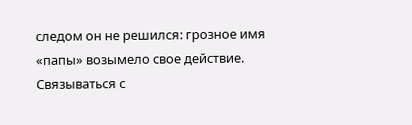следом он не решился: грозное имя «папы» возымело свое действие. Связываться с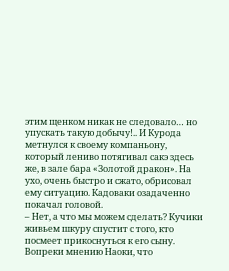этим щенком никак не следовало… но упускать такую добычу!.. И Курода метнулся к своему компаньону, который лениво потягивал сакэ здесь же, в зале бара «Золотой дракон». На ухо, очень быстро и сжато, обрисовал ему ситуацию. Кадоваки озадаченно покачал головой.
– Нет, а что мы можем сделать? Кучики живьем шкуру спустит с того, кто посмеет прикоснуться к его сыну.
Вопреки мнению Наоки, что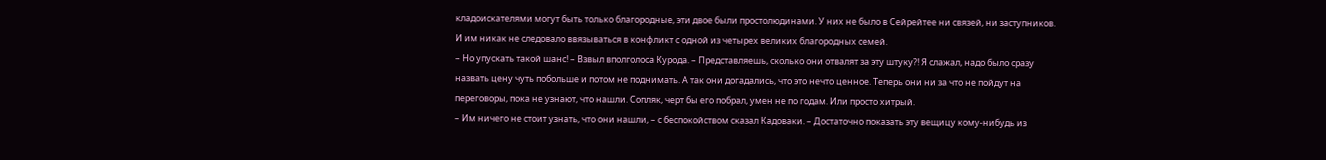кладоискателями могут быть только благородные, эти двое были простолюдинами. У них не было в Сейрейтее ни связей, ни заступников. И им никак не следовало ввязываться в конфликт с одной из четырех великих благородных семей.
– Но упускать такой шанс! – Взвыл вполголоса Курода. – Представляешь, сколько они отвалят за эту штуку?! Я слажал, надо было сразу назвать цену чуть побольше и потом не поднимать. А так они догадались, что это нечто ценное. Теперь они ни за что не пойдут на переговоры, пока не узнают, что нашли. Сопляк, черт бы его побрал, умен не по годам. Или просто хитрый.
– Им ничего не стоит узнать, что они нашли, – с беспокойством сказал Кадоваки. – Достаточно показать эту вещицу кому-нибудь из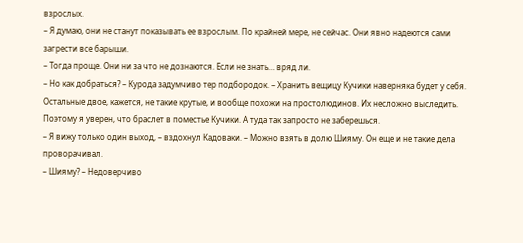взрослых.
– Я думаю, они не станут показывать ее взрослым. По крайней мере, не сейчас. Они явно надеются сами загрести все барыши.
– Тогда проще. Они ни за что не дознаются. Если не знать… вряд ли.
– Но как добраться? – Курода задумчиво тер подбородок. – Хранить вещицу Кучики наверняка будет у себя. Остальные двое, кажется, не такие крутые, и вообще похожи на простолюдинов. Их несложно выследить. Поэтому я уверен, что браслет в поместье Кучики. А туда так запросто не заберешься.
– Я вижу только один выход, – вздохнул Кадоваки. – Можно взять в долю Шияму. Он еще и не такие дела проворачивал.
– Шияму? – Недоверчиво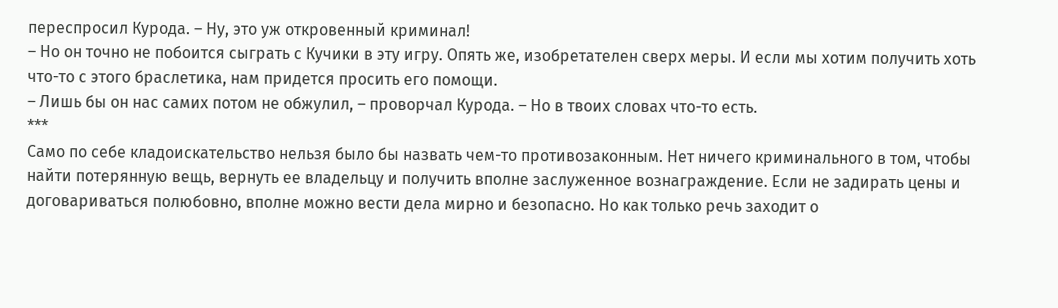переспросил Курода. – Ну, это уж откровенный криминал!
– Но он точно не побоится сыграть с Кучики в эту игру. Опять же, изобретателен сверх меры. И если мы хотим получить хоть что-то с этого браслетика, нам придется просить его помощи.
– Лишь бы он нас самих потом не обжулил, – проворчал Курода. – Но в твоих словах что-то есть.
***
Само по себе кладоискательство нельзя было бы назвать чем-то противозаконным. Нет ничего криминального в том, чтобы найти потерянную вещь, вернуть ее владельцу и получить вполне заслуженное вознаграждение. Если не задирать цены и договариваться полюбовно, вполне можно вести дела мирно и безопасно. Но как только речь заходит о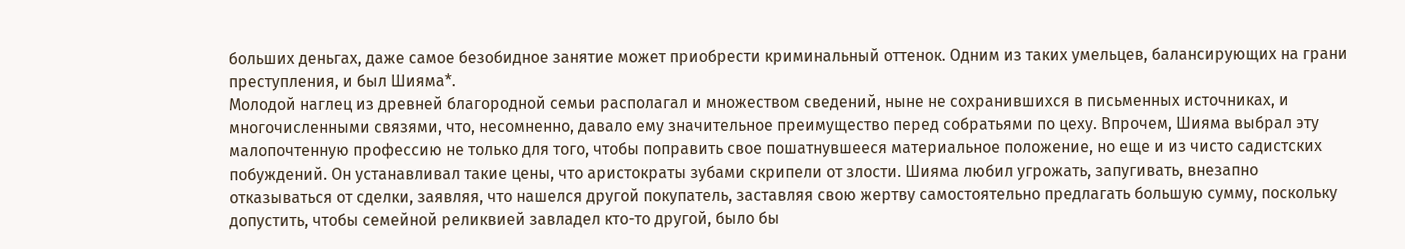больших деньгах, даже самое безобидное занятие может приобрести криминальный оттенок. Одним из таких умельцев, балансирующих на грани преступления, и был Шияма*.
Молодой наглец из древней благородной семьи располагал и множеством сведений, ныне не сохранившихся в письменных источниках, и многочисленными связями, что, несомненно, давало ему значительное преимущество перед собратьями по цеху. Впрочем, Шияма выбрал эту малопочтенную профессию не только для того, чтобы поправить свое пошатнувшееся материальное положение, но еще и из чисто садистских побуждений. Он устанавливал такие цены, что аристократы зубами скрипели от злости. Шияма любил угрожать, запугивать, внезапно отказываться от сделки, заявляя, что нашелся другой покупатель, заставляя свою жертву самостоятельно предлагать большую сумму, поскольку допустить, чтобы семейной реликвией завладел кто-то другой, было бы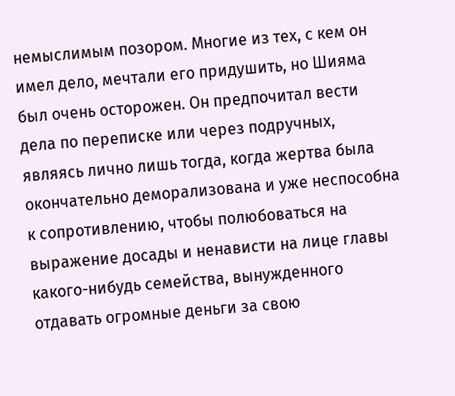немыслимым позором. Многие из тех, с кем он имел дело, мечтали его придушить, но Шияма был очень осторожен. Он предпочитал вести дела по переписке или через подручных, являясь лично лишь тогда, когда жертва была окончательно деморализована и уже неспособна к сопротивлению, чтобы полюбоваться на выражение досады и ненависти на лице главы какого-нибудь семейства, вынужденного отдавать огромные деньги за свою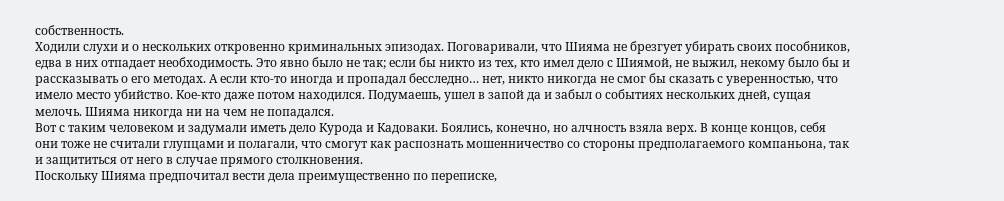собственность.
Ходили слухи и о нескольких откровенно криминальных эпизодах. Поговаривали, что Шияма не брезгует убирать своих пособников, едва в них отпадает необходимость. Это явно было не так; если бы никто из тех, кто имел дело с Шиямой, не выжил, некому было бы и рассказывать о его методах. А если кто-то иногда и пропадал бесследно… нет, никто никогда не смог бы сказать с уверенностью, что имело место убийство. Кое-кто даже потом находился. Подумаешь, ушел в запой да и забыл о событиях нескольких дней, сущая мелочь. Шияма никогда ни на чем не попадался.
Вот с таким человеком и задумали иметь дело Курода и Кадоваки. Боялись, конечно, но алчность взяла верх. В конце концов, себя они тоже не считали глупцами и полагали, что смогут как распознать мошенничество со стороны предполагаемого компаньона, так и защититься от него в случае прямого столкновения.
Поскольку Шияма предпочитал вести дела преимущественно по переписке,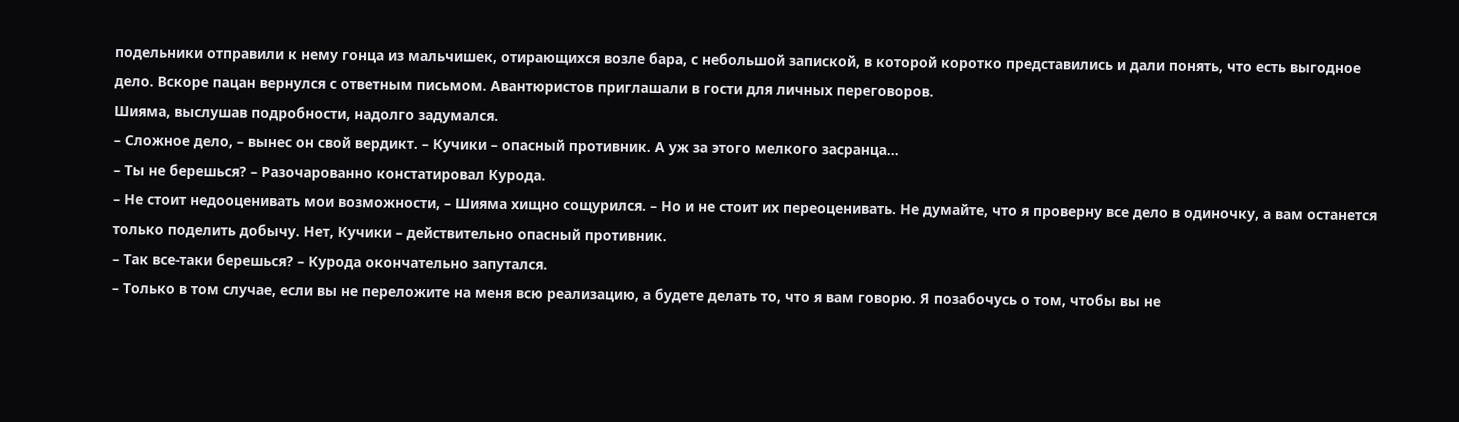подельники отправили к нему гонца из мальчишек, отирающихся возле бара, с небольшой запиской, в которой коротко представились и дали понять, что есть выгодное дело. Вскоре пацан вернулся с ответным письмом. Авантюристов приглашали в гости для личных переговоров.
Шияма, выслушав подробности, надолго задумался.
– Сложное дело, – вынес он свой вердикт. – Кучики – опасный противник. А уж за этого мелкого засранца…
– Ты не берешься? – Разочарованно констатировал Курода.
– Не стоит недооценивать мои возможности, – Шияма хищно сощурился. – Но и не стоит их переоценивать. Не думайте, что я проверну все дело в одиночку, а вам останется только поделить добычу. Нет, Кучики – действительно опасный противник.
– Так все-таки берешься? – Курода окончательно запутался.
– Только в том случае, если вы не переложите на меня всю реализацию, а будете делать то, что я вам говорю. Я позабочусь о том, чтобы вы не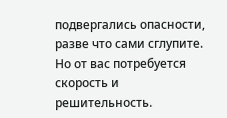подвергались опасности, разве что сами сглупите. Но от вас потребуется скорость и решительность.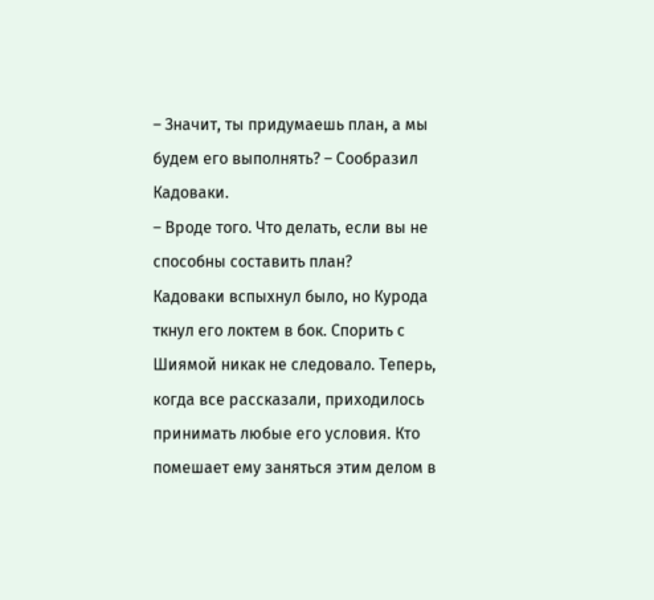– Значит, ты придумаешь план, а мы будем его выполнять? – Сообразил Кадоваки.
– Вроде того. Что делать, если вы не способны составить план?
Кадоваки вспыхнул было, но Курода ткнул его локтем в бок. Спорить с Шиямой никак не следовало. Теперь, когда все рассказали, приходилось принимать любые его условия. Кто помешает ему заняться этим делом в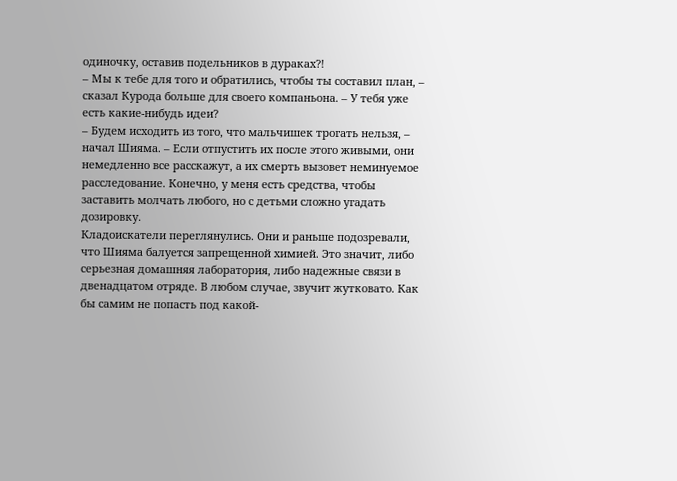одиночку, оставив подельников в дураках?!
– Мы к тебе для того и обратились, чтобы ты составил план, – сказал Курода больше для своего компаньона. – У тебя уже есть какие-нибудь идеи?
– Будем исходить из того, что мальчишек трогать нельзя, – начал Шияма. – Если отпустить их после этого живыми, они немедленно все расскажут, а их смерть вызовет неминуемое расследование. Конечно, у меня есть средства, чтобы заставить молчать любого, но с детьми сложно угадать дозировку.
Кладоискатели переглянулись. Они и раньше подозревали, что Шияма балуется запрещенной химией. Это значит, либо серьезная домашняя лаборатория, либо надежные связи в двенадцатом отряде. В любом случае, звучит жутковато. Как бы самим не попасть под какой-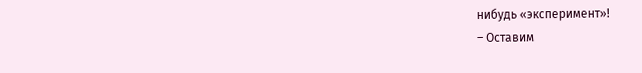нибудь «эксперимент»!
– Оставим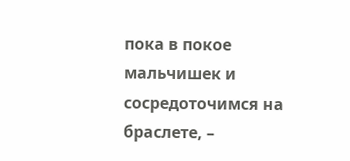пока в покое мальчишек и сосредоточимся на браслете, –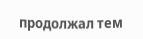продолжал тем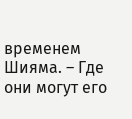временем Шияма. – Где они могут его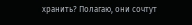хранить? Полагаю, они сочтут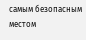самым безопасным местом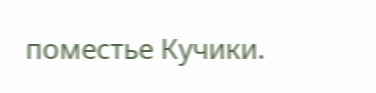поместье Кучики.